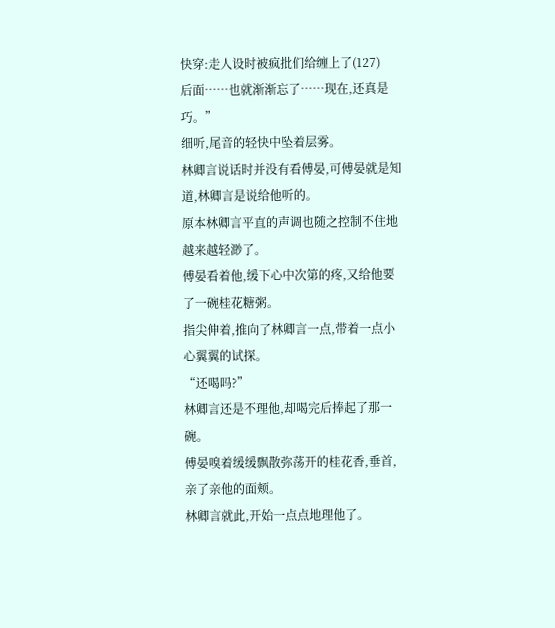快穿:走人设时被疯批们给缠上了(127)
后面……也就渐渐忘了……现在,还真是巧。”
细听,尾音的轻快中坠着层雾。
林卿言说话时并没有看傅晏,可傅晏就是知道,林卿言是说给他听的。
原本林卿言平直的声调也随之控制不住地越来越轻渺了。
傅晏看着他,缓下心中次第的疼,又给他要了一碗桂花糖粥。
指尖伸着,推向了林卿言一点,带着一点小心翼翼的试探。
“还喝吗?”
林卿言还是不理他,却喝完后捧起了那一碗。
傅晏嗅着缓缓飘散弥荡开的桂花香,垂首,亲了亲他的面颊。
林卿言就此,开始一点点地理他了。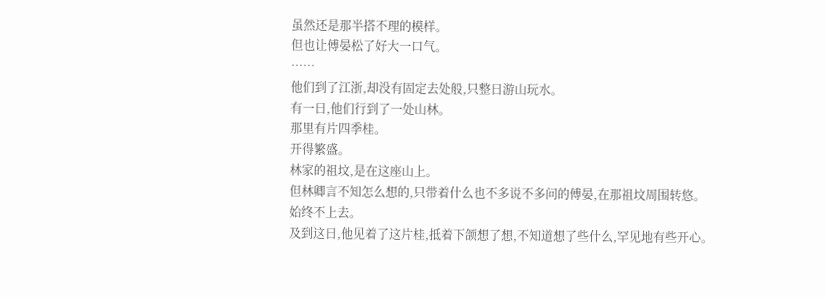虽然还是那半搭不理的模样。
但也让傅晏松了好大一口气。
……
他们到了江浙,却没有固定去处般,只整日游山玩水。
有一日,他们行到了一处山林。
那里有片四季桂。
开得繁盛。
林家的祖坟,是在这座山上。
但林卿言不知怎么想的,只带着什么也不多说不多问的傅晏,在那祖坟周围转悠。
始终不上去。
及到这日,他见着了这片桂,抵着下颌想了想,不知道想了些什么,罕见地有些开心。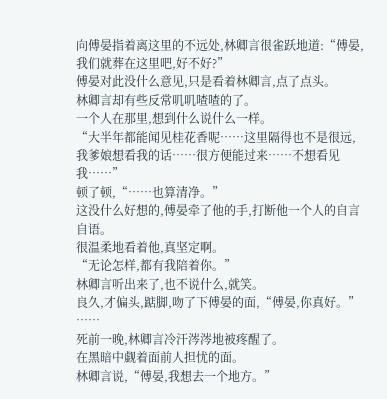向傅晏指着离这里的不远处,林卿言很雀跃地道:“傅晏,我们就葬在这里吧,好不好?”
傅晏对此没什么意见,只是看着林卿言,点了点头。
林卿言却有些反常叽叽喳喳的了。
一个人在那里,想到什么说什么一样。
“大半年都能闻见桂花香呢……这里隔得也不是很远,我爹娘想看我的话……很方便能过来……不想看见我……”
顿了顿,“……也算清净。”
这没什么好想的,傅晏牵了他的手,打断他一个人的自言自语。
很温柔地看着他,真坚定啊。
“无论怎样,都有我陪着你。”
林卿言听出来了,也不说什么,就笑。
良久,才偏头,踮脚,吻了下傅晏的面,“傅晏,你真好。”
……
死前一晚,林卿言冷汗涔涔地被疼醒了。
在黑暗中觑着面前人担忧的面。
林卿言说,“傅晏,我想去一个地方。”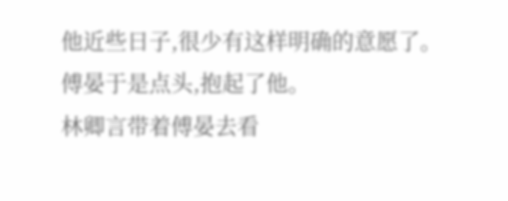他近些日子,很少有这样明确的意愿了。
傅晏于是点头,抱起了他。
林卿言带着傅晏去看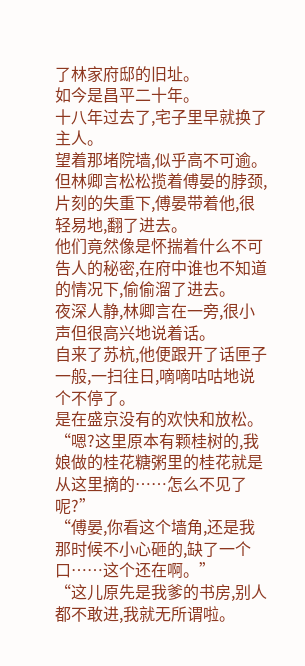了林家府邸的旧址。
如今是昌平二十年。
十八年过去了,宅子里早就换了主人。
望着那堵院墙,似乎高不可逾。
但林卿言松松揽着傅晏的脖颈,片刻的失重下,傅晏带着他,很轻易地,翻了进去。
他们竟然像是怀揣着什么不可告人的秘密,在府中谁也不知道的情况下,偷偷溜了进去。
夜深人静,林卿言在一旁,很小声但很高兴地说着话。
自来了苏杭,他便跟开了话匣子一般,一扫往日,嘀嘀咕咕地说个不停了。
是在盛京没有的欢快和放松。
“嗯?这里原本有颗桂树的,我娘做的桂花糖粥里的桂花就是从这里摘的……怎么不见了呢?”
“傅晏,你看这个墙角,还是我那时候不小心砸的,缺了一个口……这个还在啊。”
“这儿原先是我爹的书房,别人都不敢进,我就无所谓啦。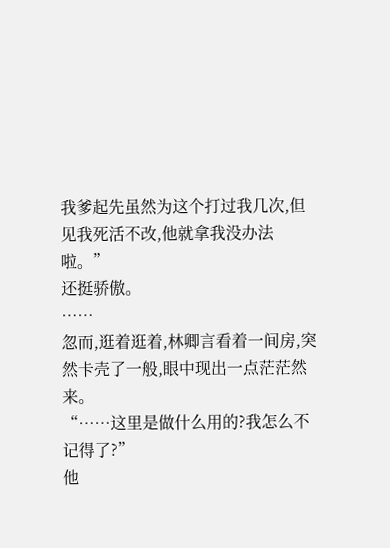我爹起先虽然为这个打过我几次,但见我死活不改,他就拿我没办法啦。”
还挺骄傲。
……
忽而,逛着逛着,林卿言看着一间房,突然卡壳了一般,眼中现出一点茫茫然来。
“……这里是做什么用的?我怎么不记得了?”
他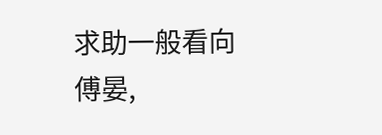求助一般看向傅晏,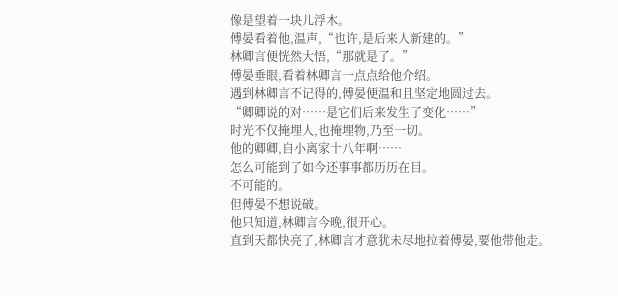像是望着一块儿浮木。
傅晏看着他,温声,“也许,是后来人新建的。”
林卿言便恍然大悟,“那就是了。”
傅晏垂眼,看着林卿言一点点给他介绍。
遇到林卿言不记得的,傅晏便温和且坚定地圆过去。
“卿卿说的对……是它们后来发生了变化……”
时光不仅掩埋人,也掩埋物,乃至一切。
他的卿卿,自小离家十八年啊……
怎么可能到了如今还事事都历历在目。
不可能的。
但傅晏不想说破。
他只知道,林卿言今晚,很开心。
直到天都快亮了,林卿言才意犹未尽地拉着傅晏,要他带他走。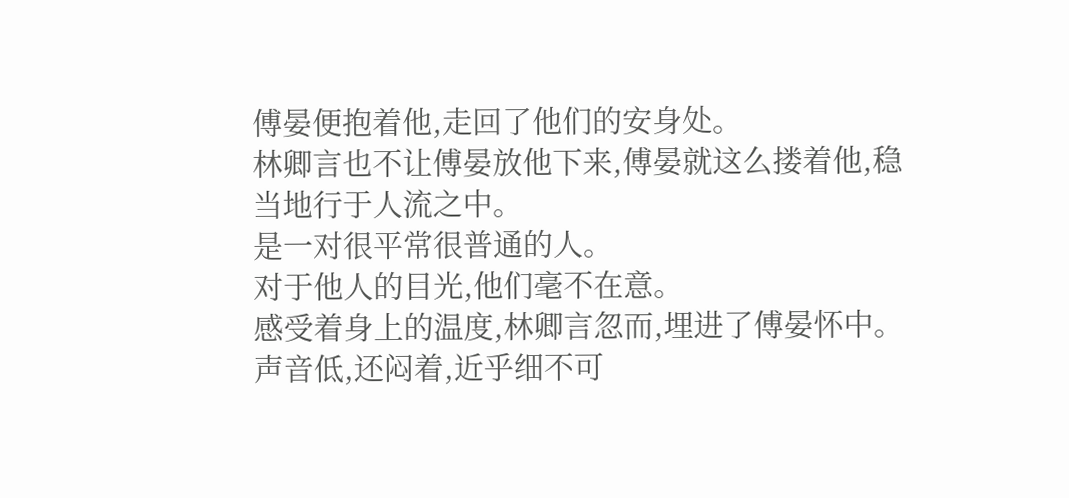傅晏便抱着他,走回了他们的安身处。
林卿言也不让傅晏放他下来,傅晏就这么搂着他,稳当地行于人流之中。
是一对很平常很普通的人。
对于他人的目光,他们毫不在意。
感受着身上的温度,林卿言忽而,埋进了傅晏怀中。
声音低,还闷着,近乎细不可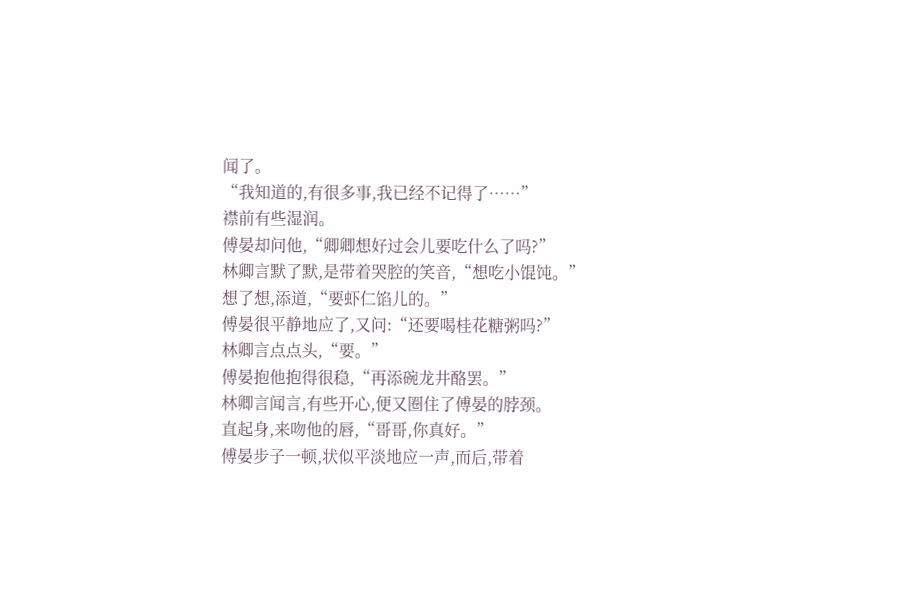闻了。
“我知道的,有很多事,我已经不记得了……”
襟前有些湿润。
傅晏却问他,“卿卿想好过会儿要吃什么了吗?”
林卿言默了默,是带着哭腔的笑音,“想吃小馄饨。”
想了想,添道,“要虾仁馅儿的。”
傅晏很平静地应了,又问:“还要喝桂花糖粥吗?”
林卿言点点头,“要。”
傅晏抱他抱得很稳,“再添碗龙井酪罢。”
林卿言闻言,有些开心,便又圈住了傅晏的脖颈。
直起身,来吻他的唇,“哥哥,你真好。”
傅晏步子一顿,状似平淡地应一声,而后,带着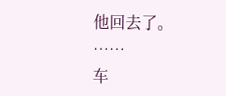他回去了。
……
车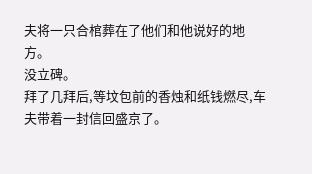夫将一只合棺葬在了他们和他说好的地方。
没立碑。
拜了几拜后,等坟包前的香烛和纸钱燃尽,车夫带着一封信回盛京了。